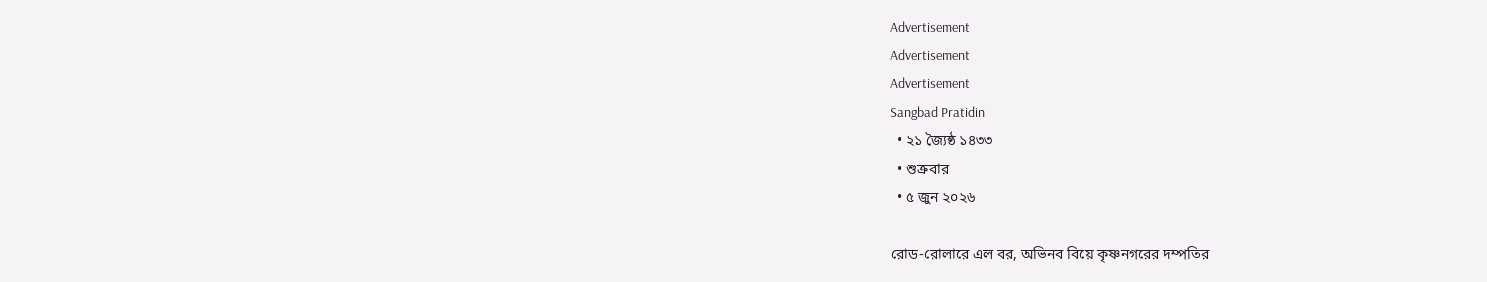Advertisement
Advertisement
Advertisement
Sangbad Pratidin
  • ২১ জ্যৈষ্ঠ ১৪৩৩
  • শুক্রবার
  • ৫ জুন ২০২৬

রোড-রোলারে এল বর, অভিনব বিয়ে কৃষ্ণনগরের দম্পতির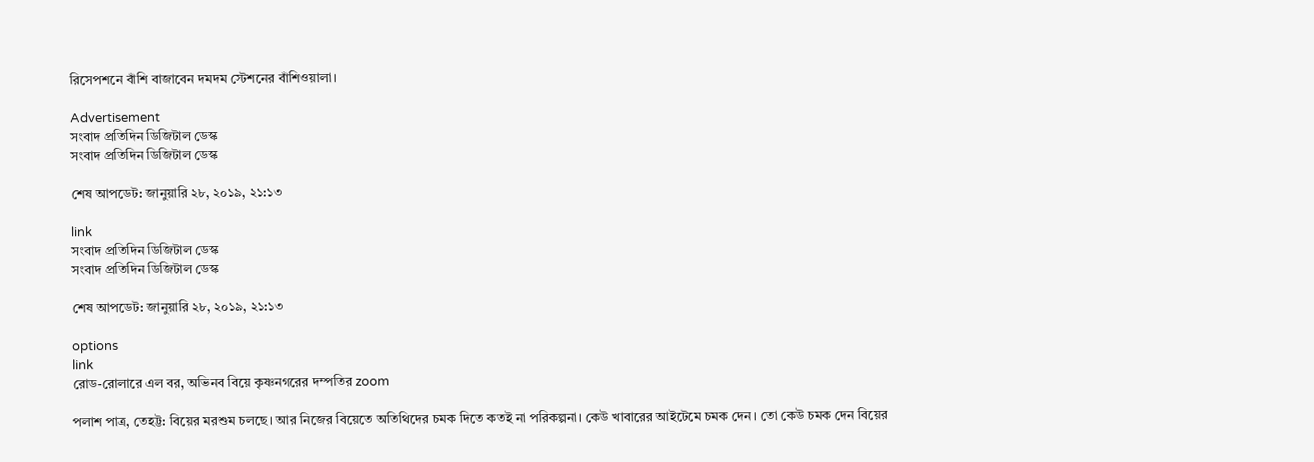রিসেপশনে বাঁশি বাজাবেন দমদম স্টেশনের বাঁশিওয়ালা।

Advertisement
সংবাদ প্রতিদিন ডিজিটাল ডেস্ক
সংবাদ প্রতিদিন ডিজিটাল ডেস্ক

শেষ আপডেট: জানুয়ারি ২৮, ২০১৯, ২১:১৩

link
সংবাদ প্রতিদিন ডিজিটাল ডেস্ক
সংবাদ প্রতিদিন ডিজিটাল ডেস্ক

শেষ আপডেট: জানুয়ারি ২৮, ২০১৯, ২১:১৩

options
link
রোড-রোলারে এল বর, অভিনব বিয়ে কৃষ্ণনগরের দম্পতির zoom

পলাশ পাত্র, তেহট্ট: বিয়ের মরশুম চলছে। আর নিজের বিয়েতে অতিথিদের চমক দিতে কতই না পরিকল্পনা। কেউ খাবারের আইটেমে চমক দেন। তো কেউ চমক দেন বিয়ের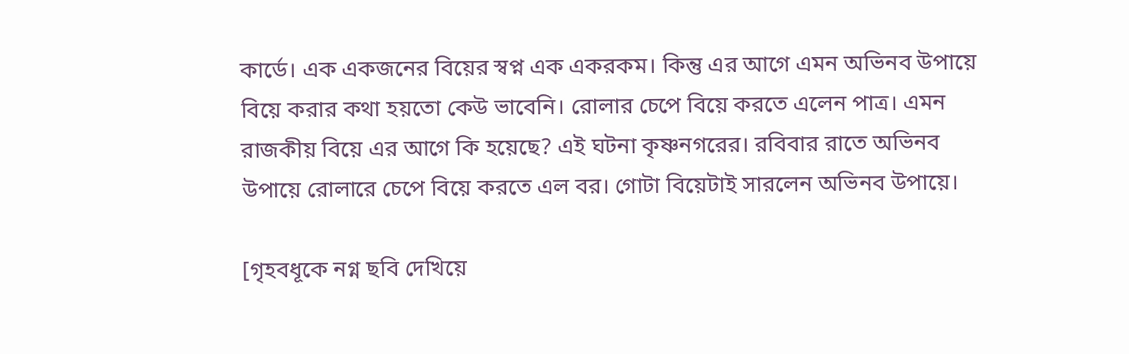কার্ডে। এক একজনের বিয়ের স্বপ্ন এক একরকম। কিন্তু এর আগে এমন অভিনব উপায়ে বিয়ে করার কথা হয়তো কেউ ভাবেনি। রোলার চেপে বিয়ে করতে এলেন পাত্র। এমন রাজকীয় বিয়ে এর আগে কি হয়েছে? এই ঘটনা কৃষ্ণনগরের। রবিবার রাতে অভিনব উপায়ে রোলারে চেপে বিয়ে করতে এল বর। গোটা বিয়েটাই সারলেন অভিনব উপায়ে।

[গৃহবধূকে নগ্ন ছবি দেখিয়ে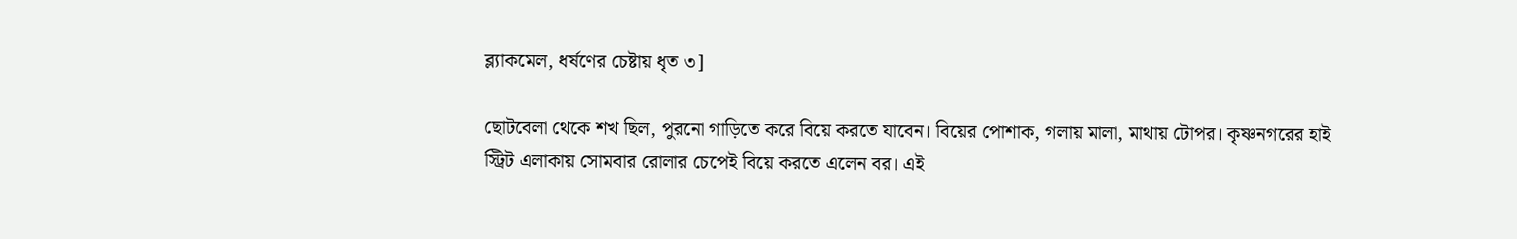ব্ল্যাকমেল, ধর্ষণের চেষ্টায় ধৃত ৩]

ছোটবেলা থেকে শখ ছিল, পুরনো গাড়িতে করে বিয়ে করতে যাবেন। বিয়ের পোশাক, গলায় মালা, মাথায় টোপর। কৃষ্ণনগরের হাই স্ট্রিট এলাকায় সোমবার রোলার চেপেই বিয়ে করতে এলেন বর। এই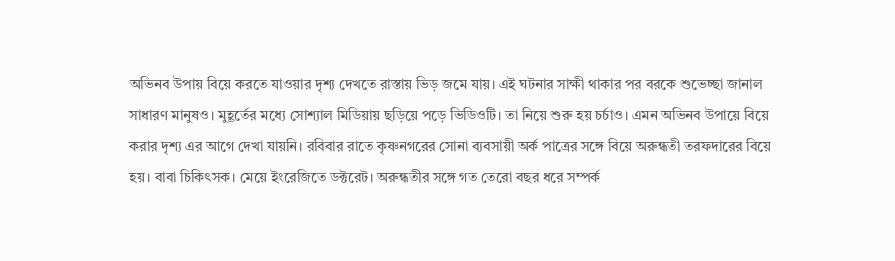অভিনব উপায় বিয়ে করতে যাওয়ার দৃশ্য দেখতে রাস্তায় ভিড় জমে যায়। এই ঘটনার সাক্ষী থাকার পর বরকে শুভেচ্ছা জানাল সাধারণ মানুষও। মুহূর্তের মধ্যে সোশ্যাল মিডিয়ায় ছড়িয়ে পড়ে ভিডিওটি। তা নিয়ে শুরু হয় চর্চাও। এমন অভিনব উপায়ে বিয়ে করার দৃশ্য এর আগে দেখা যায়নি। রবিবার রাতে কৃষ্ণনগরের সোনা ব্যবসায়ী অর্ক পাত্রের সঙ্গে বিয়ে অরুন্ধতী তরফদারের বিয়ে হয়। বাবা চিকিৎসক। মেয়ে ইংরেজিতে ডক্টরেট। অরুন্ধতীর সঙ্গে গত তেরো বছর ধরে সম্পর্ক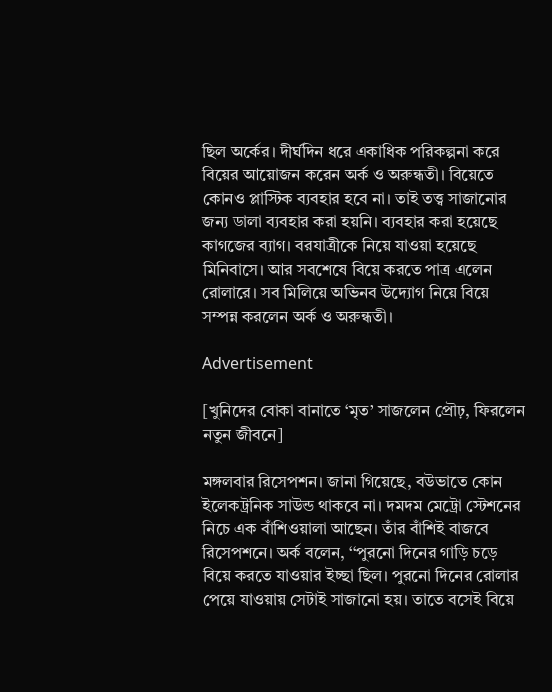ছিল অর্কের। দীর্ঘদিন ধরে একাধিক পরিকল্পনা করে বিয়ের আয়োজন করেন অর্ক ও অরুন্ধতী। বিয়েতে কোনও প্লাস্টিক ব্যবহার হবে না। তাই তত্ত্ব সাজানোর জন্য ডালা ব্যবহার করা হয়নি। ব্যবহার করা হয়েছে কাগজের ব্যাগ। বরযাত্রীকে নিয়ে যাওয়া হয়েছে মিনিবাসে। আর সবশেষে বিয়ে করতে পাত্র এলেন রোলারে। সব মিলিয়ে অভিনব উদ্যোগ নিয়ে বিয়ে সম্পন্ন করলেন অর্ক ও অরুন্ধতী।

Advertisement

[খুনিদের বোকা বানাতে ‘মৃত’ সাজলেন প্রৌঢ়, ফিরলেন নতুন জীবনে]

মঙ্গলবার রিসেপশন। জানা গিয়েছে, বউভাতে কোন ইলেকট্রনিক সাউন্ড থাকবে না। দমদম মেট্রো স্টেশনের নিচে এক বাঁশিওয়ালা আছেন। তাঁর বাঁশিই বাজবে রিসেপশনে। অর্ক বলেন, ‘‘পুরনো দিনের গাড়ি চড়ে বিয়ে করতে যাওয়ার ইচ্ছা ছিল। পুরনো দিনের রোলার পেয়ে যাওয়ায় সেটাই সাজানো হয়। তাতে বসেই বিয়ে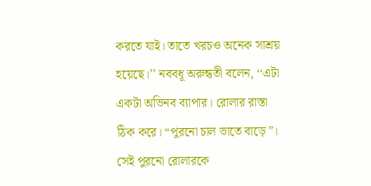করতে যাই। তাতে খরচও অনেক সাশ্রয় হয়েছে।’’ নববধূ অরুন্ধতী বলেন, ‘‘এটা একটা অভিনব ব্যাপার। রোলার রাস্তা ঠিক করে। “পুরনো চাল ভাতে বাড়ে”। সেই পুরনো রোলারকে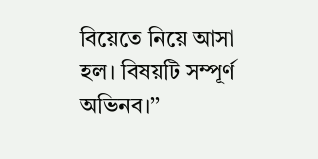বিয়েতে নিয়ে আসা হল। বিষয়টি সম্পূর্ণ অভিনব।’’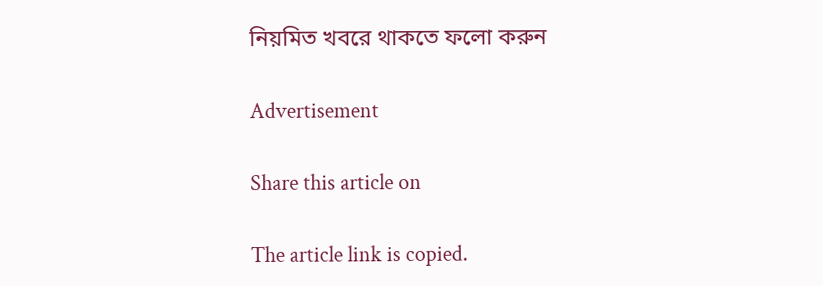নিয়মিত খবরে থাকতে ফলো করুন

Advertisement

Share this article on

The article link is copied.